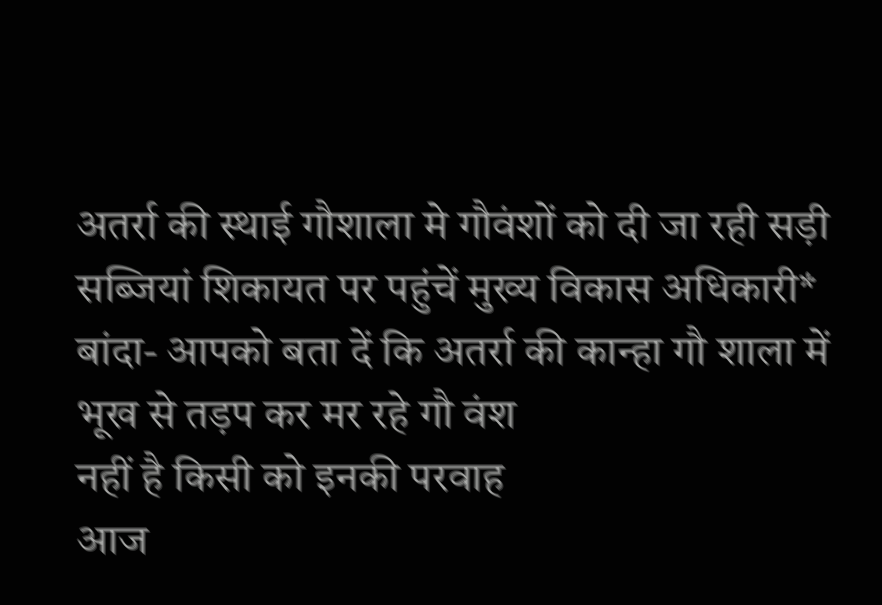अतर्रा की स्थाई गौशाला मे गौवंशों को दी जा रही सड़ी सब्जियां शिकायत पर पहुंचें मुख्य विकास अधिकारी*
बांदा- आपको बता दें कि अतर्रा की कान्हा गौ शाला में भूख से तड़प कर मर रहे गौ वंश
नहीं है किसी को इनकी परवाह
आज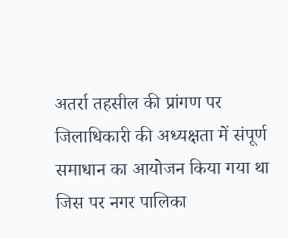अतर्रा तहसील की प्रांगण पर जिलाधिकारी की अध्यक्षता में संपूर्ण समाधान का आयोजन किया गया था जिस पर नगर पालिका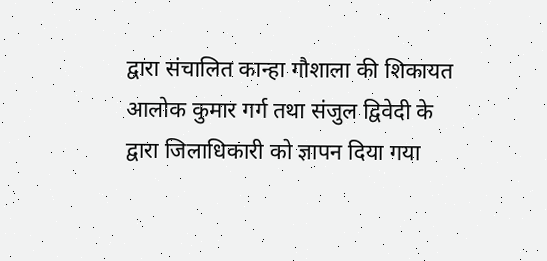द्वारा संचालित कान्हा गौशाला की शिकायत आलोक कुमार गर्ग तथा संजुल द्विवेदी के द्वारा जिलाधिकारी को ज्ञापन दिया गया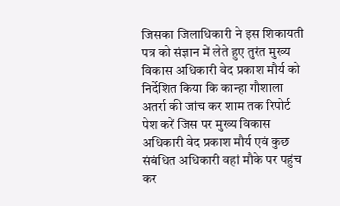जिसका जिलाधिकारी ने इस शिकायती पत्र को संज्ञान में लेते हुए तुरंत मुख्य विकास अधिकारी वेद प्रकाश मौर्य को निर्देशित किया कि कान्हा गौशाला अतर्रा की जांच कर शाम तक रिपोर्ट पेश करें जिस पर मुख्य विकास अधिकारी वेद प्रकाश मौर्य एवं कुछ संबंधित अधिकारी वहां मौके पर पहुंच कर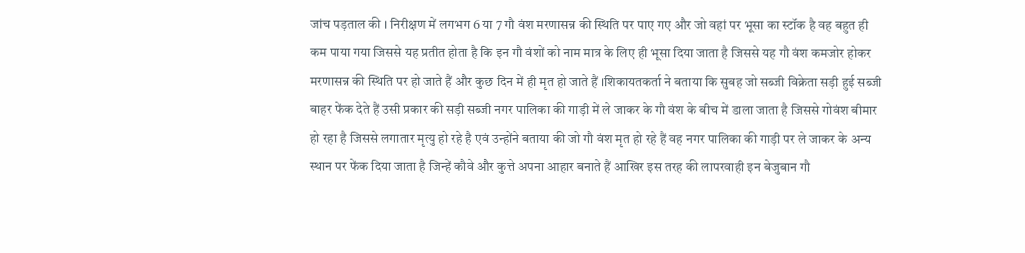जांच पड़ताल की । निरीक्षण में लगभग 6 या 7 गौ वंश मरणासन्न की स्थिति पर पाए गए और जो वहां पर भूसा का स्टॉक है वह बहुत ही कम पाया गया जिससे यह प्रतीत होता है कि इन गौ वंशों को नाम मात्र के लिए ही भूसा दिया जाता है जिससे यह गौ वंश कमजोर होकर मरणासन्न की स्थिति पर हो जाते हैं और कुछ दिन में ही मृत हो जाते हैं ।शिकायतकर्ता ने बताया कि सुबह जो सब्जी विक्रेता सड़ी हुई सब्जी बाहर फेंक देते हैं उसी प्रकार की सड़ी सब्जी नगर पालिका की गाड़ी में ले जाकर के गौ वंश के बीच में डाला जाता है जिससे गोवंश बीमार हो रहा है जिससे लगातार मृत्यु हो रहे है एवं उन्होंने बताया की जो गौ वंश मृत हो रहे हैं वह नगर पालिका की गाड़ी पर ले जाकर के अन्य स्थान पर फेंक दिया जाता है जिन्हें कौवे और कुत्ते अपना आहार बनाते हैं आखिर इस तरह की लापरवाही इन बेजुबान गौ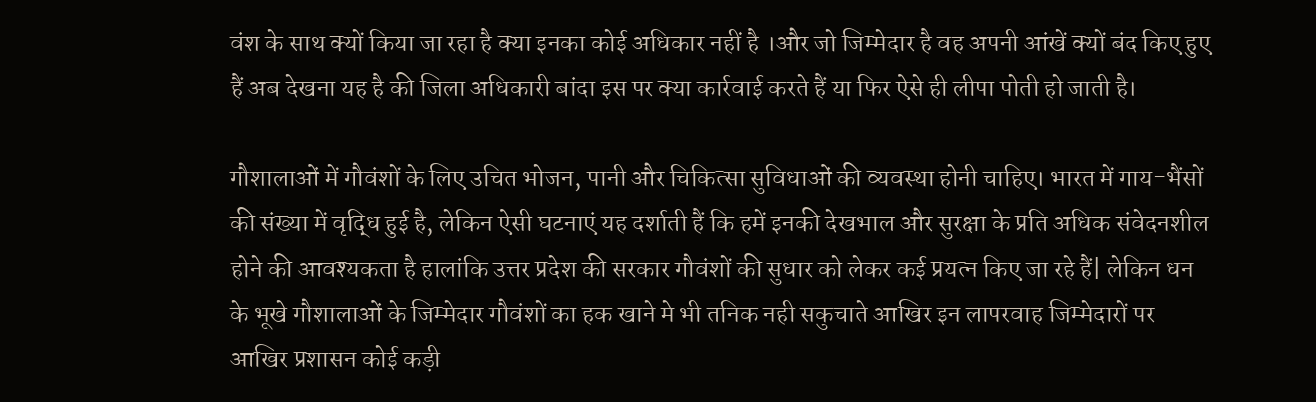वंश के साथ क्यों किया जा रहा है क्या इनका कोई अधिकार नहीं है ।और जो जिम्मेदार है वह अपनी आंखें क्यों बंद किए हुए हैं अब देखना यह है की जिला अधिकारी बांदा इस पर क्या कार्रवाई करते हैं या फिर ऐसे ही लीपा पोती हो जाती है।

गौशालाओं में गौवंशों के लिए उचित भोजन, पानी और चिकित्सा सुविधाओं की व्यवस्था होनी चाहिए। भारत में गाय-भैंसों की संख्या में वृद्धि हुई है, लेकिन ऐसी घटनाएं यह दर्शाती हैं कि हमें इनकी देखभाल और सुरक्षा के प्रति अधिक संवेदनशील होने की आवश्यकता है हालांकि उत्तर प्रदेश की सरकार गौवंशों की सुधार को लेकर कई प्रयत्न किए जा रहे हैं| लेकिन धन के भूखे गौशालाओं के जिम्मेदार गौवंशों का हक खाने मे भी तनिक नही सकुचाते आखिर इन लापरवाह जिम्मेदारों पर आखिर प्रशासन कोई कड़ी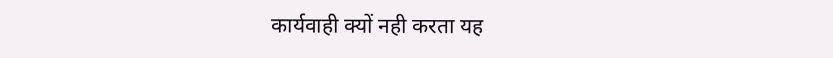कार्यवाही क्यों नही करता यह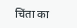चिंता का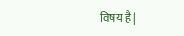विषय है|